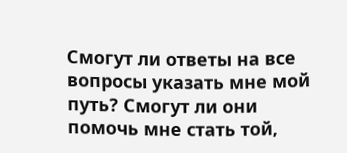Смогут ли ответы на все вопросы указать мне мой путь? Смогут ли они помочь мне стать той,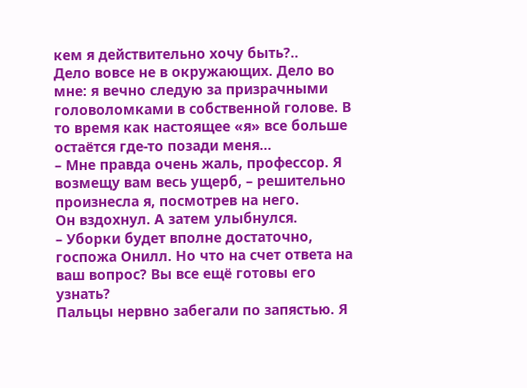кем я действительно хочу быть?..
Дело вовсе не в окружающих. Дело во мне: я вечно следую за призрачными головоломками в собственной голове. В то время как настоящее «я» все больше остаётся где-то позади меня…
– Мне правда очень жаль, профессор. Я возмещу вам весь ущерб, – решительно произнесла я, посмотрев на него.
Он вздохнул. А затем улыбнулся.
– Уборки будет вполне достаточно, госпожа Онилл. Но что на счет ответа на ваш вопрос? Вы все ещё готовы его узнать?
Пальцы нервно забегали по запястью. Я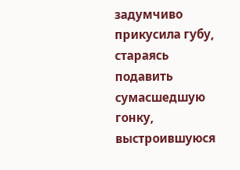задумчиво прикусила губу, стараясь подавить сумасшедшую гонку, выстроившуюся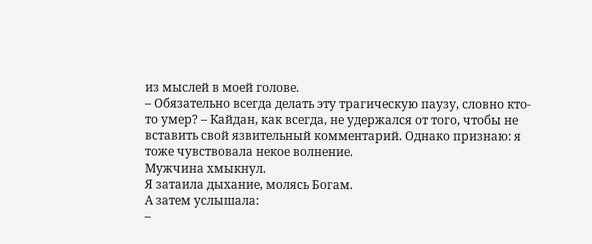из мыслей в моей голове.
– Обязательно всегда делать эту трагическую паузу, словно кто-то умер? – Кайдан, как всегда, не удержался от того, чтобы не вставить свой язвительный комментарий. Однако признаю: я тоже чувствовала некое волнение.
Мужчина хмыкнул.
Я затаила дыхание, молясь Богам.
А затем услышала:
–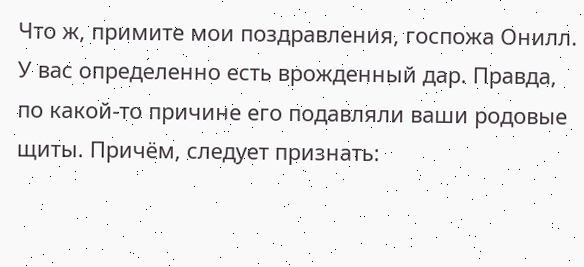Что ж, примите мои поздравления, госпожа Онилл. У вас определенно есть врожденный дар. Правда, по какой-то причине его подавляли ваши родовые щиты. Причём, следует признать: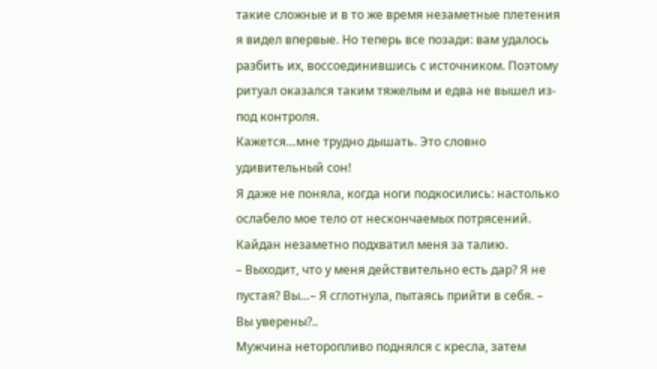такие сложные и в то же время незаметные плетения я видел впервые. Но теперь все позади: вам удалось разбить их, воссоединившись с источником. Поэтому ритуал оказался таким тяжелым и едва не вышел из-под контроля.
Кажется…мне трудно дышать. Это словно удивительный сон!
Я даже не поняла, когда ноги подкосились: настолько ослабело мое тело от нескончаемых потрясений. Кайдан незаметно подхватил меня за талию.
– Выходит, что у меня действительно есть дар? Я не пустая? Вы…– Я сглотнула, пытаясь прийти в себя. – Вы уверены?..
Мужчина неторопливо поднялся с кресла, затем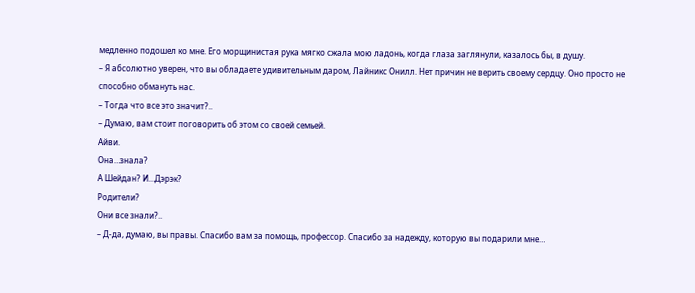медленно подошел ко мне. Его морщинистая рука мягко сжала мою ладонь, когда глаза заглянули, казалось бы, в душу.
– Я абсолютно уверен, что вы обладаете удивительным даром, Лайникс Онилл. Нет причин не верить своему сердцу. Оно просто не способно обмануть нас.
– Тогда что все это значит?..
– Думаю, вам стоит поговорить об этом со своей семьей.
Айви.
Она…знала?
А Шейдан? И…Дэрэк?
Родители?
Они все знали?..
– Д-да, думаю, вы правы. Спасибо вам за помощь, профессор. Спасибо за надежду, которую вы подарили мне…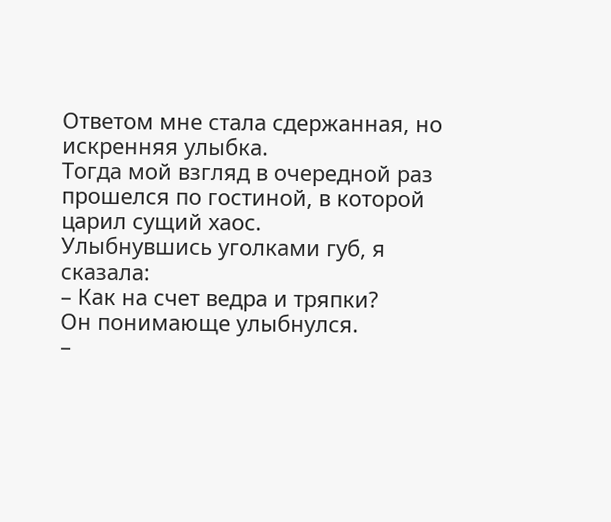Ответом мне стала сдержанная, но искренняя улыбка.
Тогда мой взгляд в очередной раз прошелся по гостиной, в которой царил сущий хаос.
Улыбнувшись уголками губ, я сказала:
– Как на счет ведра и тряпки?
Он понимающе улыбнулся.
–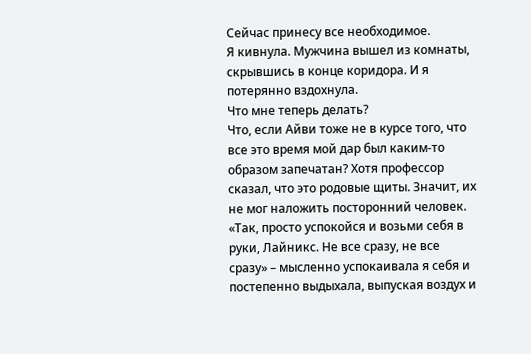Сейчас принесу все необходимое.
Я кивнула. Мужчина вышел из комнаты, скрывшись в конце коридора. И я потерянно вздохнула.
Что мне теперь делать?
Что, если Айви тоже не в курсе того, что все это время мой дар был каким-то образом запечатан? Хотя профессор сказал, что это родовые щиты. Значит, их не мог наложить посторонний человек.
«Так, просто успокойся и возьми себя в руки, Лайникс. Не все сразу, не все сразу» – мысленно успокаивала я себя и постепенно выдыхала, выпуская воздух и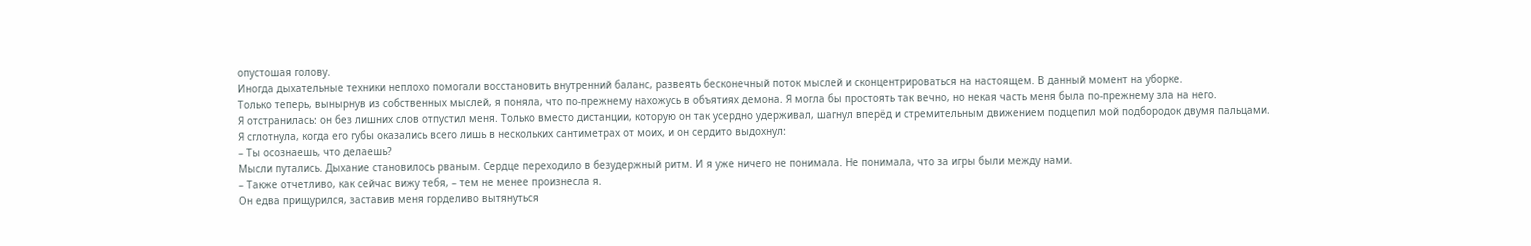опустошая голову.
Иногда дыхательные техники неплохо помогали восстановить внутренний баланс, развеять бесконечный поток мыслей и сконцентрироваться на настоящем. В данный момент на уборке.
Только теперь, вынырнув из собственных мыслей, я поняла, что по-прежнему нахожусь в объятиях демона. Я могла бы простоять так вечно, но некая часть меня была по-прежнему зла на него.
Я отстранилась: он без лишних слов отпустил меня. Только вместо дистанции, которую он так усердно удерживал, шагнул вперёд и стремительным движением подцепил мой подбородок двумя пальцами.
Я сглотнула, когда его губы оказались всего лишь в нескольких сантиметрах от моих, и он сердито выдохнул:
– Ты осознаешь, что делаешь?
Мысли путались. Дыхание становилось рваным. Сердце переходило в безудержный ритм. И я уже ничего не понимала. Не понимала, что за игры были между нами.
– Также отчетливо, как сейчас вижу тебя, – тем не менее произнесла я.
Он едва прищурился, заставив меня горделиво вытянуться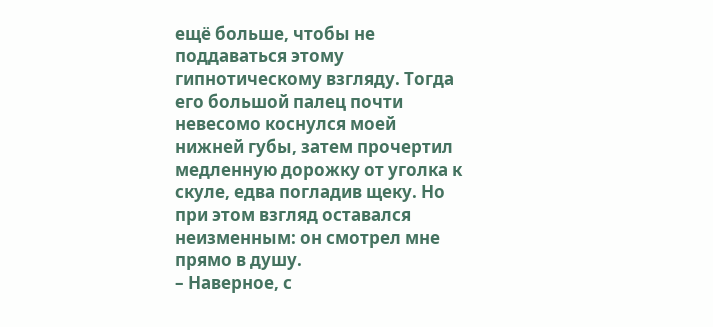ещё больше, чтобы не поддаваться этому гипнотическому взгляду. Тогда его большой палец почти невесомо коснулся моей нижней губы, затем прочертил медленную дорожку от уголка к скуле, едва погладив щеку. Но при этом взгляд оставался неизменным: он смотрел мне прямо в душу.
– Наверное, с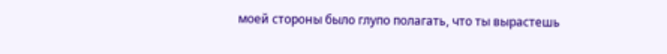моей стороны было глупо полагать, что ты вырастешь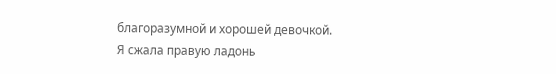благоразумной и хорошей девочкой.
Я сжала правую ладонь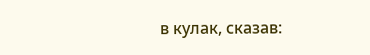в кулак, сказав: